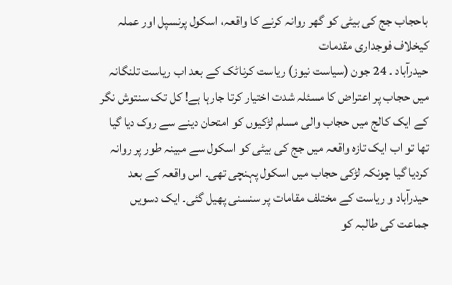باحجاب جج کی بیٹی کو گھر روانہ کرنے کا واقعہ، اسکول پرنسپل اور عملہ کیخلاف فوجداری مقدمات
حیدرآباد ۔ 24 جون (سیاست نیوز) ریاست کرناٹک کے بعد اب ریاست تلنگانہ میں حجاب پر اعتراض کا مسئلہ شدت اختیار کرتا جارہا ہے! کل تک سنتوش نگر کے ایک کالج میں حجاب والی مسلم لڑکیوں کو امتحان دینے سے روک دیا گیا تھا تو اب ایک تازہ واقعہ میں جج کی بیٹی کو اسکول سے مبینہ طور پر روانہ کردیا گیا چونکہ لڑکی حجاب میں اسکول پہنچی تھی۔ اس واقعہ کے بعد حیدرآباد و ریاست کے مختلف مقامات پر سنسنی پھیل گئی۔ ایک دسویں جماعت کی طالبہ کو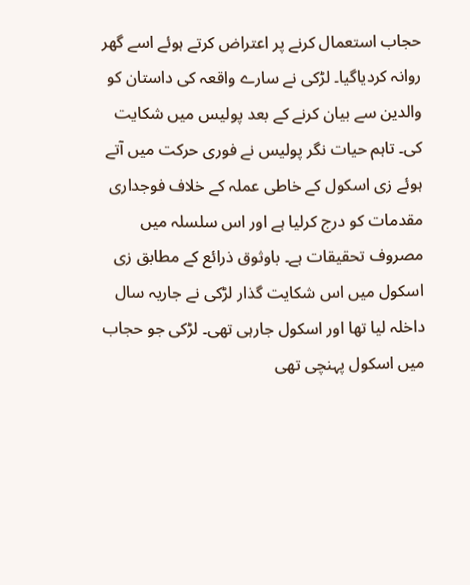حجاب استعمال کرنے پر اعتراض کرتے ہوئے اسے گھر روانہ کردیاگیا۔ لڑکی نے سارے واقعہ کی داستان کو والدین سے بیان کرنے کے بعد پولیس میں شکایت کی۔ تاہم حیات نگر پولیس نے فوری حرکت میں آتے ہوئے زی اسکول کے خاطی عملہ کے خلاف فوجداری مقدمات کو درج کرلیا ہے اور اس سلسلہ میں مصروف تحقیقات ہے۔ باوثوق ذرائع کے مطابق زی اسکول میں اس شکایت گذار لڑکی نے جاریہ سال داخلہ لیا تھا اور اسکول جارہی تھی۔ لڑکی جو حجاب میں اسکول پہنچی تھی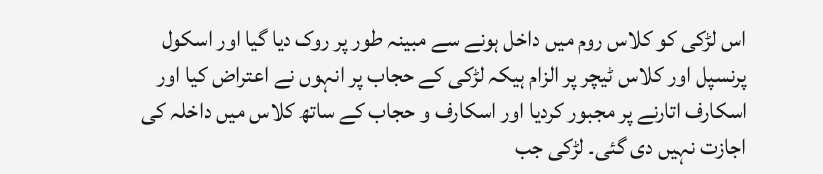اس لڑکی کو کلاس روم میں داخل ہونے سے مبینہ طور پر روک دیا گیا اور اسکول پرنسپل اور کلاس ٹیچر پر الزام ہیکہ لڑکی کے حجاب پر انہوں نے اعتراض کیا اور اسکارف اتارنے پر مجبور کردیا اور اسکارف و حجاب کے ساتھ کلاس میں داخلہ کی اجازت نہیں دی گئی۔ لڑکی جب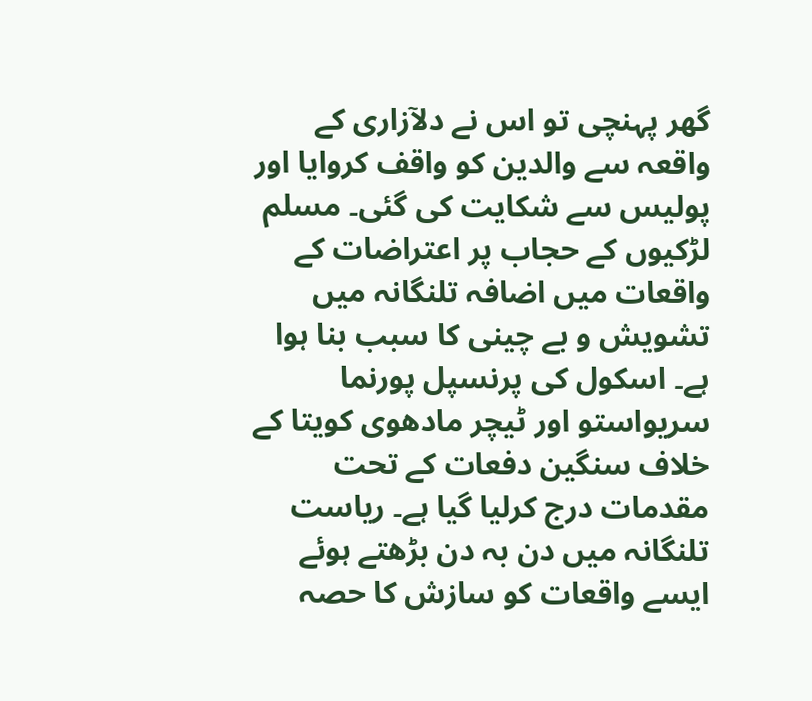گھر پہنچی تو اس نے دلآزاری کے واقعہ سے والدین کو واقف کروایا اور پولیس سے شکایت کی گئی۔ مسلم لڑکیوں کے حجاب پر اعتراضات کے واقعات میں اضافہ تلنگانہ میں تشویش و بے چینی کا سبب بنا ہوا ہے۔ اسکول کی پرنسپل پورنما سریواستو اور ٹیچر مادھوی کویتا کے خلاف سنگین دفعات کے تحت مقدمات درج کرلیا گیا ہے۔ ریاست تلنگانہ میں دن بہ دن بڑھتے ہوئے ایسے واقعات کو سازش کا حصہ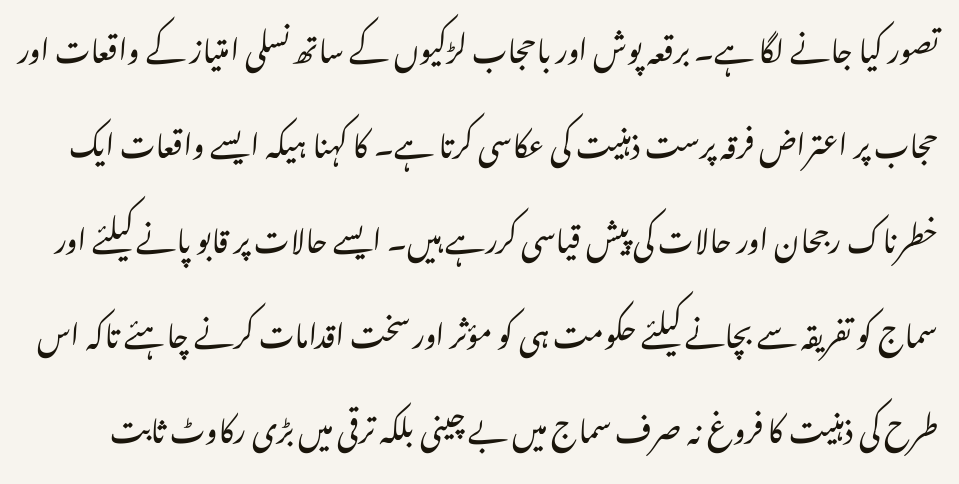تصور کیا جانے لگا ہے۔ برقعہ پوش اور باحجاب لڑکیوں کے ساتھ نسلی امتیاز کے واقعات اور حجاب پر اعتراض فرقہ پرست ذہنیت کی عکاسی کرتا ہے۔ کا کہنا ہیکہ ایسے واقعات ایک خطرناک رجحان اور حالات کی پیش قیاسی کررہے ہیں۔ ایسے حالات پر قابو پانے کیلئے اور سماج کو تفریقہ سے بچانے کیلئے حکومت ہی کو مؤثر اور سخت اقدامات کرنے چاہئے تاکہ اس طرح کی ذہنیت کا فروغ نہ صرف سماج میں بے چینی بلکہ ترقی میں بڑی رکاوٹ ثابت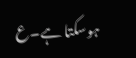ہوسکتا ہے۔ع